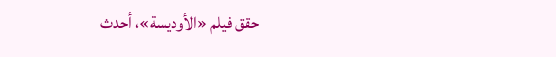حقق فيلم «الأوديسة»، أحدث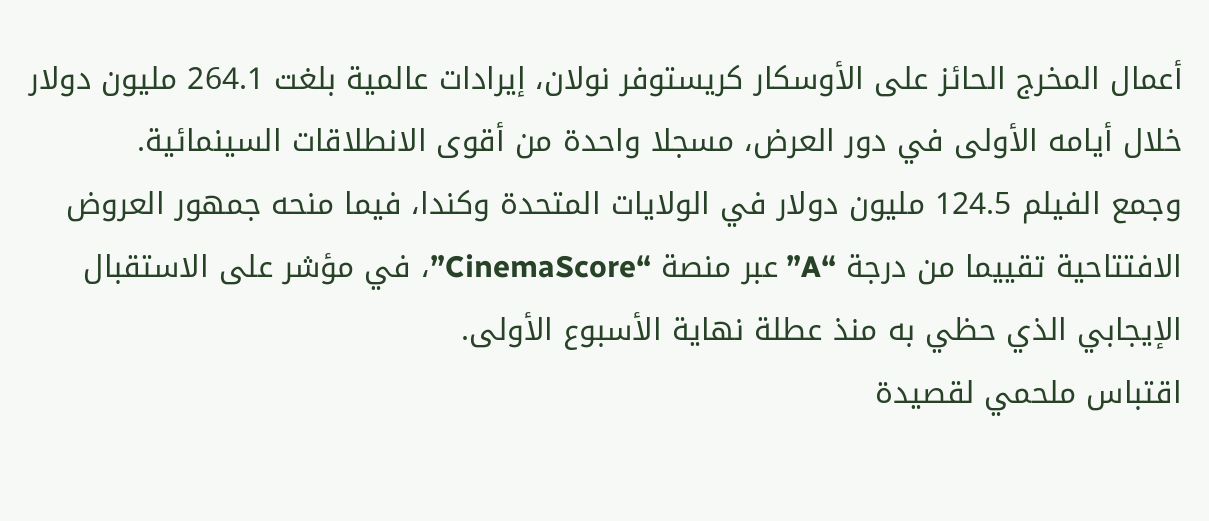أعمال المخرج الحائز على الأوسكار كريستوفر نولان، إيرادات عالمية بلغت 264.1 مليون دولار خلال أيامه الأولى في دور العرض، مسجلا واحدة من أقوى الانطلاقات السينمائية.
وجمع الفيلم 124.5 مليون دولار في الولايات المتحدة وكندا، فيما منحه جمهور العروض الافتتاحية تقييما من درجة “A” عبر منصة “CinemaScore”، في مؤشر على الاستقبال الإيجابي الذي حظي به منذ عطلة نهاية الأسبوع الأولى.
اقتباس ملحمي لقصيدة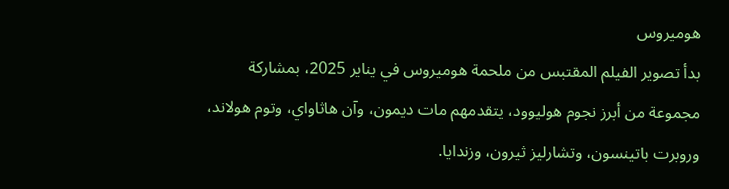هوميروس
بدأ تصوير الفيلم المقتبس من ملحمة هوميروس في يناير 2025، بمشاركة مجموعة من أبرز نجوم هوليوود، يتقدمهم مات ديمون، وآن هاثاواي، وتوم هولاند، وروبرت باتينسون، وتشارليز ثيرون، وزندايا.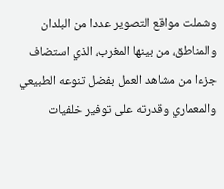وشملت مواقع التصوير عددا من البلدان والمناطق، من بينها المغرب، الذي استضاف جزءا من مشاهد العمل بفضل تنوعه الطبيعي والمعماري وقدرته على توفير خلفيات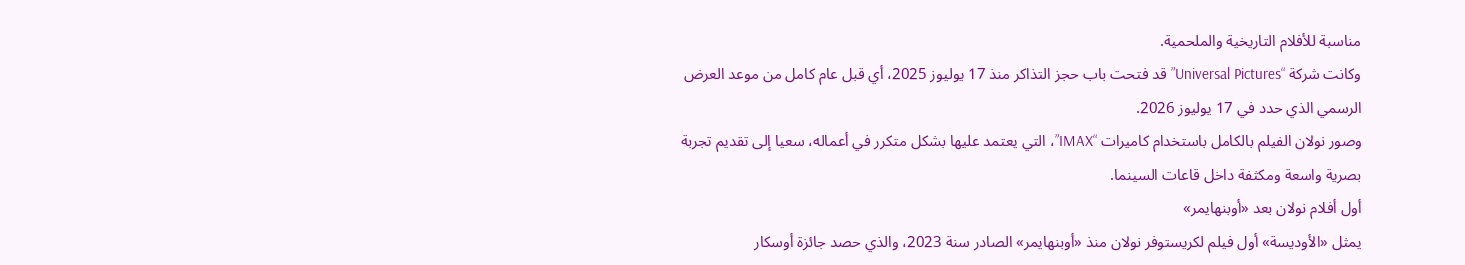مناسبة للأفلام التاريخية والملحمية.
وكانت شركة “Universal Pictures” قد فتحت باب حجز التذاكر منذ 17 يوليوز 2025، أي قبل عام كامل من موعد العرض الرسمي الذي حدد في 17 يوليوز 2026.
وصور نولان الفيلم بالكامل باستخدام كاميرات “IMAX”، التي يعتمد عليها بشكل متكرر في أعماله، سعيا إلى تقديم تجربة بصرية واسعة ومكثفة داخل قاعات السينما.
أول أفلام نولان بعد «أوبنهايمر»
يمثل «الأوديسة» أول فيلم لكريستوفر نولان منذ «أوبنهايمر» الصادر سنة 2023، والذي حصد جائزة أوسكار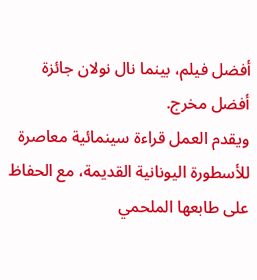أفضل فيلم، بينما نال نولان جائزة أفضل مخرج.
ويقدم العمل قراءة سينمائية معاصرة للأسطورة اليونانية القديمة، مع الحفاظ على طابعها الملحمي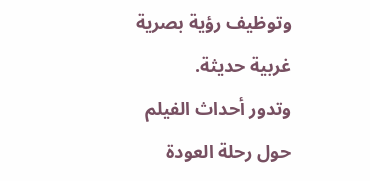وتوظيف رؤية بصرية غربية حديثة.
وتدور أحداث الفيلم حول رحلة العودة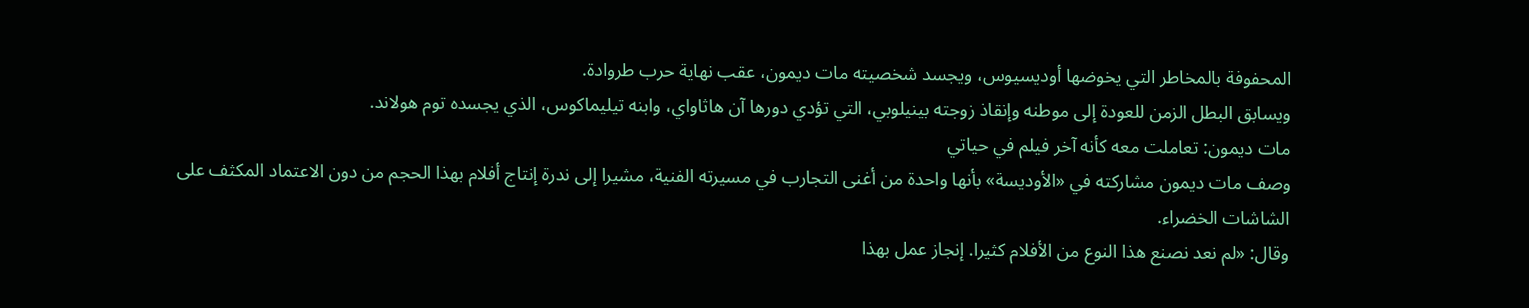المحفوفة بالمخاطر التي يخوضها أوديسيوس، ويجسد شخصيته مات ديمون، عقب نهاية حرب طروادة.
ويسابق البطل الزمن للعودة إلى موطنه وإنقاذ زوجته بينيلوبي، التي تؤدي دورها آن هاثاواي، وابنه تيليماكوس، الذي يجسده توم هولاند.
مات ديمون: تعاملت معه كأنه آخر فيلم في حياتي
وصف مات ديمون مشاركته في «الأوديسة» بأنها واحدة من أغنى التجارب في مسيرته الفنية، مشيرا إلى ندرة إنتاج أفلام بهذا الحجم من دون الاعتماد المكثف على الشاشات الخضراء.
وقال: «لم نعد نصنع هذا النوع من الأفلام كثيرا. إنجاز عمل بهذا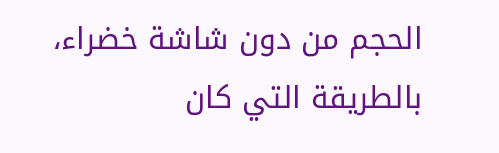الحجم من دون شاشة خضراء، بالطريقة التي كان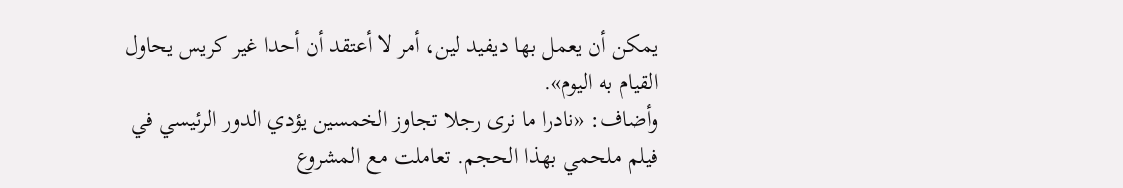يمكن أن يعمل بها ديفيد لين، أمر لا أعتقد أن أحدا غير كريس يحاول القيام به اليوم».
وأضاف: «نادرا ما نرى رجلا تجاوز الخمسين يؤدي الدور الرئيسي في فيلم ملحمي بهذا الحجم. تعاملت مع المشروع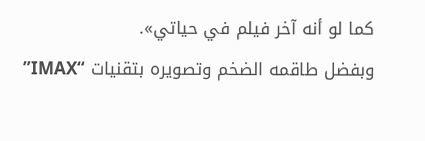كما لو أنه آخر فيلم في حياتي».
وبفضل طاقمه الضخم وتصويره بتقنيات “IMAX”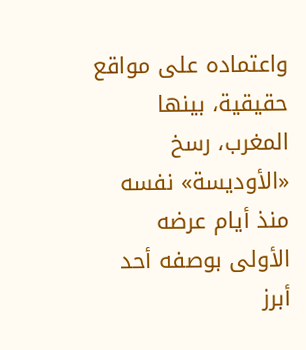واعتماده على مواقع حقيقية، بينها المغرب، رسخ «الأوديسة» نفسه منذ أيام عرضه الأولى بوصفه أحد أبرز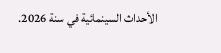الأحداث السينمائية في سنة 2026.